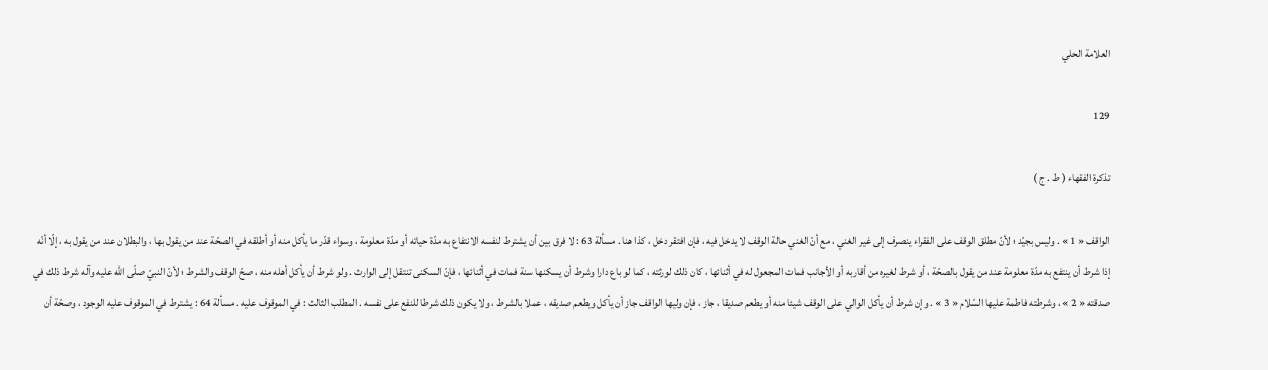العلامة الحلي

129

تذكرة الفقهاء ( ط . ج )

الواقف « 1 » . وليس بجيّد ؛ لأنّ مطلق الوقف على الفقراء ينصرف إلى غير الغني ، مع أنّ الغني حالة الوقف لا يدخل فيه ، فإن افتقر دخل ، كذا هنا . مسألة 63 : لا فرق بين أن يشترط لنفسه الانتفاع به مدّة حياته أو مدّة معلومة ، وسواء قدّر ما يأكل منه أو أطلقه في الصحّة عند من يقول بها ، والبطلان عند من يقول به ، إلّا أنّه إذا شرط أن ينتفع به مدّة معلومة عند من يقول بالصحّة ، أو شرط لغيره من أقاربه أو الأجانب فمات المجعول له في أثنائها ، كان ذلك لورثته ، كما لو باع دارا وشرط أن يسكنها سنة فمات في أثنائها ، فإنّ السكنى تنتقل إلى الوارث . ولو شرط أن يأكل أهله منه ، صحّ الوقف والشرط ؛ لأنّ النبيّ صلّى اللّه عليه وآله شرط ذلك في صدقته « 2 » ، وشرطته فاطمة عليها السّلام « 3 » . وإن شرط أن يأكل الوالي على الوقف شيئا منه أو يطعم صديقا ، جاز ، فإن وليها الواقف جاز أن يأكل ويطعم صديقه ، عملا بالشرط ، ولا يكون ذلك شرطا للنفع على نفسه . المطلب الثالث : في الموقوف عليه . مسألة 64 : يشترط في الموقوف عليه الوجود ، وصحّة أن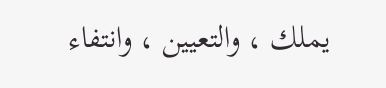يملك ، والتعيين ، وانتفاء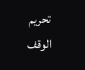تحريم الوقف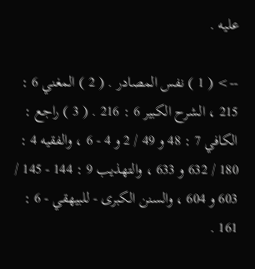عليه .

--> ( 1 ) نفس المصادر . ( 2 ) المغني 6 : 215 ، الشرح الكبير 6 : 216 . ( 3 ) راجع : الكافي 7 : 48 و 49 / 2 و 4 - 6 ، والفقيه 4 : 180 / 632 و 633 ، والتهذيب 9 : 144 - 145 / 603 و 604 ، والسنن الكبرى - للبيهقي - 6 : 161 .